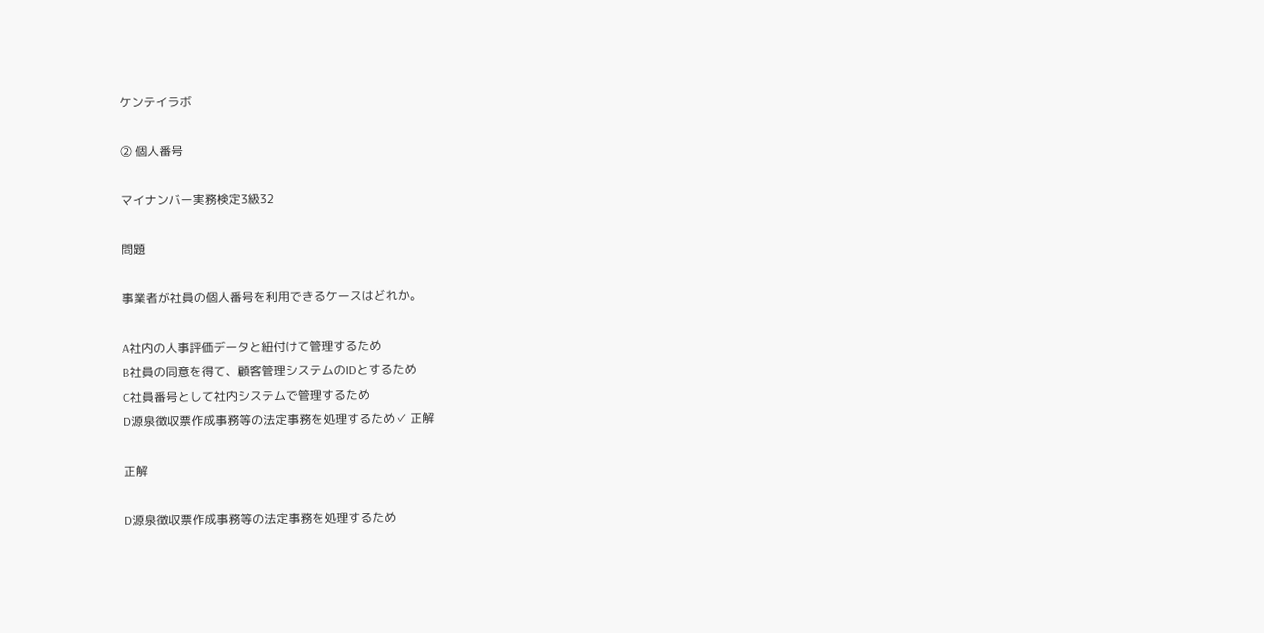ケンテイラボ

② 個人番号

マイナンバー実務検定3級32

問題

事業者が社員の個人番号を利用できるケースはどれか。

A社内の人事評価データと紐付けて管理するため
B社員の同意を得て、顧客管理システムのIDとするため
C社員番号として社内システムで管理するため
D源泉徴収票作成事務等の法定事務を処理するため✓ 正解

正解

D源泉徴収票作成事務等の法定事務を処理するため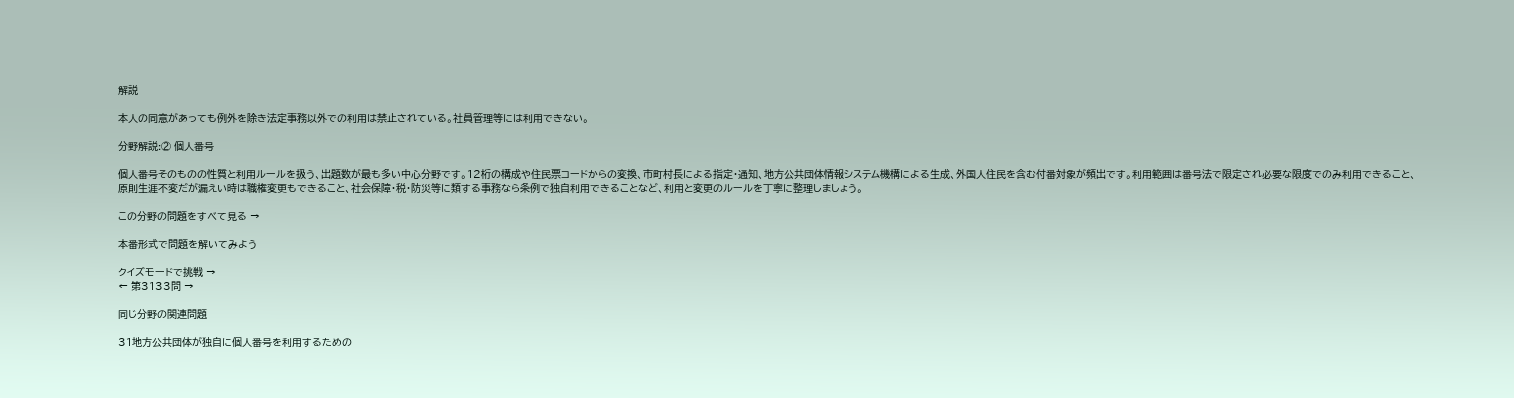解説

本人の同意があっても例外を除き法定事務以外での利用は禁止されている。社員管理等には利用できない。

分野解説:② 個人番号

個人番号そのものの性質と利用ルールを扱う、出題数が最も多い中心分野です。12桁の構成や住民票コードからの変換、市町村長による指定・通知、地方公共団体情報システム機構による生成、外国人住民を含む付番対象が頻出です。利用範囲は番号法で限定され必要な限度でのみ利用できること、原則生涯不変だが漏えい時は職権変更もできること、社会保障・税・防災等に類する事務なら条例で独自利用できることなど、利用と変更のルールを丁寧に整理しましょう。

この分野の問題をすべて見る →

本番形式で問題を解いてみよう

クイズモードで挑戦 →
← 第3133問 →

同じ分野の関連問題

31地方公共団体が独自に個人番号を利用するための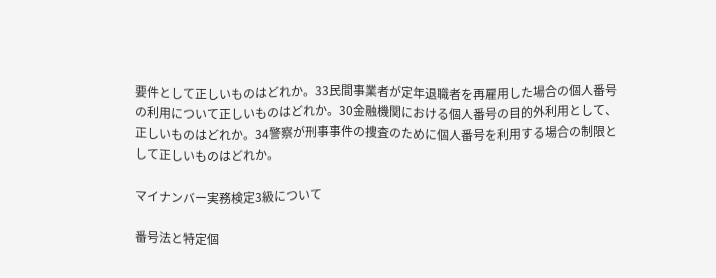要件として正しいものはどれか。33民間事業者が定年退職者を再雇用した場合の個人番号の利用について正しいものはどれか。30金融機関における個人番号の目的外利用として、正しいものはどれか。34警察が刑事事件の捜査のために個人番号を利用する場合の制限として正しいものはどれか。

マイナンバー実務検定3級について

番号法と特定個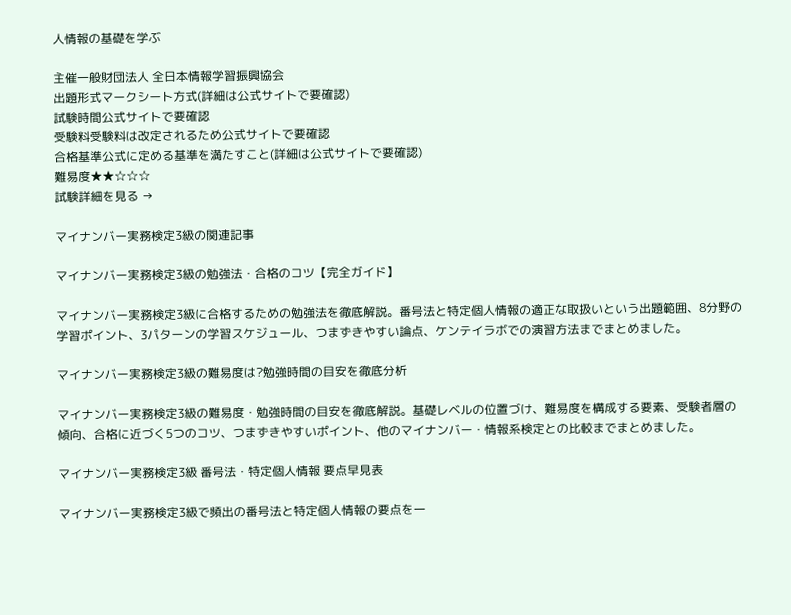人情報の基礎を学ぶ

主催一般財団法人 全日本情報学習振興協会
出題形式マークシート方式(詳細は公式サイトで要確認)
試験時間公式サイトで要確認
受験料受験料は改定されるため公式サイトで要確認
合格基準公式に定める基準を満たすこと(詳細は公式サイトで要確認)
難易度★★☆☆☆
試験詳細を見る →

マイナンバー実務検定3級の関連記事

マイナンバー実務検定3級の勉強法・合格のコツ【完全ガイド】

マイナンバー実務検定3級に合格するための勉強法を徹底解説。番号法と特定個人情報の適正な取扱いという出題範囲、8分野の学習ポイント、3パターンの学習スケジュール、つまずきやすい論点、ケンテイラボでの演習方法までまとめました。

マイナンバー実務検定3級の難易度は?勉強時間の目安を徹底分析

マイナンバー実務検定3級の難易度・勉強時間の目安を徹底解説。基礎レベルの位置づけ、難易度を構成する要素、受験者層の傾向、合格に近づく5つのコツ、つまずきやすいポイント、他のマイナンバー・情報系検定との比較までまとめました。

マイナンバー実務検定3級 番号法・特定個人情報 要点早見表

マイナンバー実務検定3級で頻出の番号法と特定個人情報の要点を一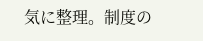気に整理。制度の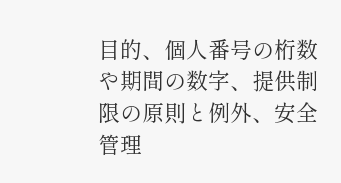目的、個人番号の桁数や期間の数字、提供制限の原則と例外、安全管理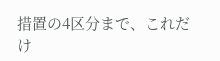措置の4区分まで、これだけ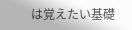は覚えたい基礎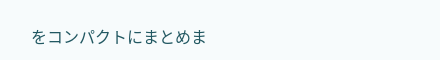をコンパクトにまとめま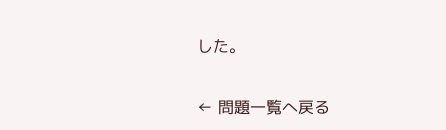した。

← 問題一覧へ戻る